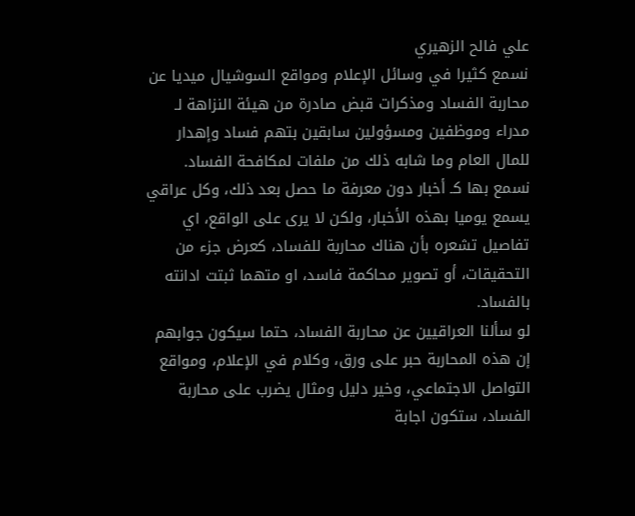علي فالح الزهيري
نسمع كثيرا في وسائل الإعلام ومواقع السوشيال ميديا عن محاربة الفساد ومذكرات قبض صادرة من هيئة النزاهة لـ مدراء وموظفين ومسؤولين سابقين بتهم فساد وإهدار للمال العام وما شابه ذلك من ملفات لمكافحة الفساد.
نسمع بها كـ أخبار دون معرفة ما حصل بعد ذلك، وكل عراقي يسمع يوميا بهذه الأخبار، ولكن لا يرى على الواقع، اي تفاصيل تشعره بأن هناك محاربة للفساد، كعرض جزء من التحقيقات، أو تصوير محاكمة فاسد، او متهما ثبتت ادانته بالفساد.
لو سألنا العراقيين عن محاربة الفساد، حتما سيكون جوابهم إن هذه المحاربة حبر على ورق، وكلام في الإعلام، ومواقع التواصل الاجتماعي، وخير دليل ومثال يضرب على محاربة الفساد، ستكون اجابة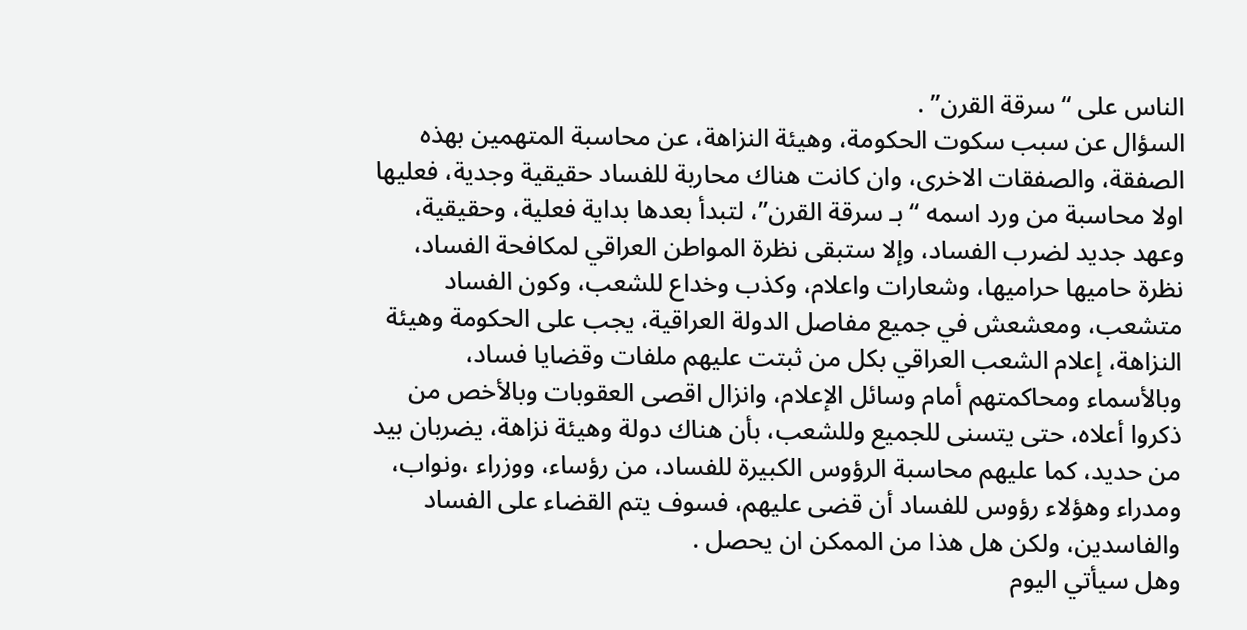الناس على “سرقة القرن” .
السؤال عن سبب سكوت الحكومة، وهيئة النزاهة، عن محاسبة المتهمين بهذه الصفقة، والصفقات الاخرى، وان كانت هناك محاربة للفساد حقيقية وجدية، فعليها اولا محاسبة من ورد اسمه “بـ سرقة القرن”، لتبدأ بعدها بداية فعلية، وحقيقية، وعهد جديد لضرب الفساد، وإلا ستبقى نظرة المواطن العراقي لمكافحة الفساد، نظرة حاميها حراميها، وشعارات واعلام، وكذب وخداع للشعب، وكون الفساد متشعب، ومعشعش في جميع مفاصل الدولة العراقية، يجب على الحكومة وهيئة النزاهة، إعلام الشعب العراقي بكل من ثبتت عليهم ملفات وقضايا فساد، وبالأسماء ومحاكمتهم أمام وسائل الإعلام، وانزال اقصى العقوبات وبالأخص من ذكروا أعلاه، حتى يتسنى للجميع وللشعب، بأن هناك دولة وهيئة نزاهة، يضربان بيد من حديد، كما عليهم محاسبة الرؤوس الكبيرة للفساد، من رؤساء، ووزراء ،ونواب، ومدراء وهؤلاء رؤوس للفساد أن قضى عليهم، فسوف يتم القضاء على الفساد والفاسدين، ولكن هل هذا من الممكن ان يحصل .
وهل سيأتي اليوم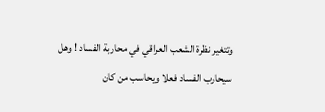وتتغير نظرة الشعب العراقي في محاربة الفساد ! وهل سيحارب الفساد فعلا ويحاسب من كان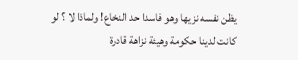يظن نفسه نزيها وهو فاسدا حد النخاع! ولماذا لا ؟ لو كانت لدينا حكومة وهيئة نزاهة قادرة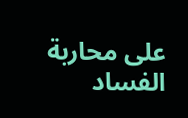على محاربة الفساد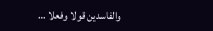والفاسدين قولا وفعلا …